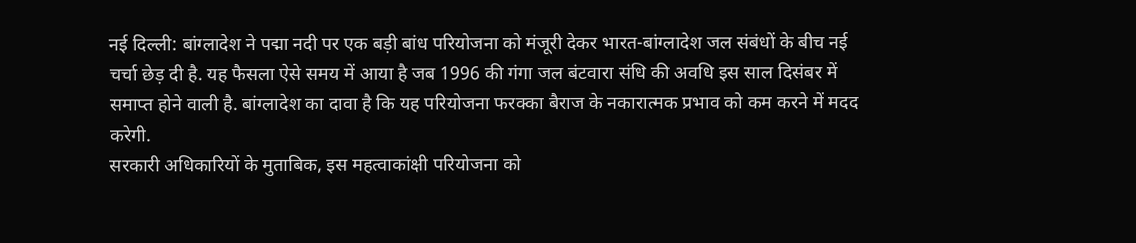नई दिल्ली: बांग्लादेश ने पद्मा नदी पर एक बड़ी बांध परियोजना को मंजूरी देकर भारत-बांग्लादेश जल संबंधों के बीच नई चर्चा छेड़ दी है. यह फैसला ऐसे समय में आया है जब 1996 की गंगा जल बंटवारा संधि की अवधि इस साल दिसंबर में समाप्त होने वाली है. बांग्लादेश का दावा है कि यह परियोजना फरक्का बैराज के नकारात्मक प्रभाव को कम करने में मदद करेगी.
सरकारी अधिकारियों के मुताबिक, इस महत्वाकांक्षी परियोजना को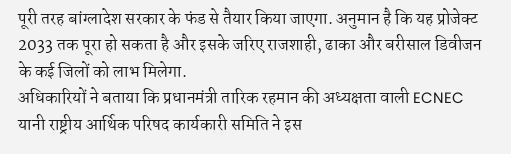पूरी तरह बांग्लादेश सरकार के फंड से तैयार किया जाएगा. अनुमान है कि यह प्रोजेक्ट 2033 तक पूरा हो सकता है और इसके जरिए राजशाही, ढाका और बरीसाल डिवीजन के कई जिलों को लाभ मिलेगा.
अधिकारियों ने बताया कि प्रधानमंत्री तारिक रहमान की अध्यक्षता वाली ECNEC यानी राष्ट्रीय आर्थिक परिषद कार्यकारी समिति ने इस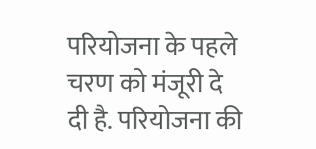परियोजना के पहले चरण को मंजूरी दे दी है. परियोजना की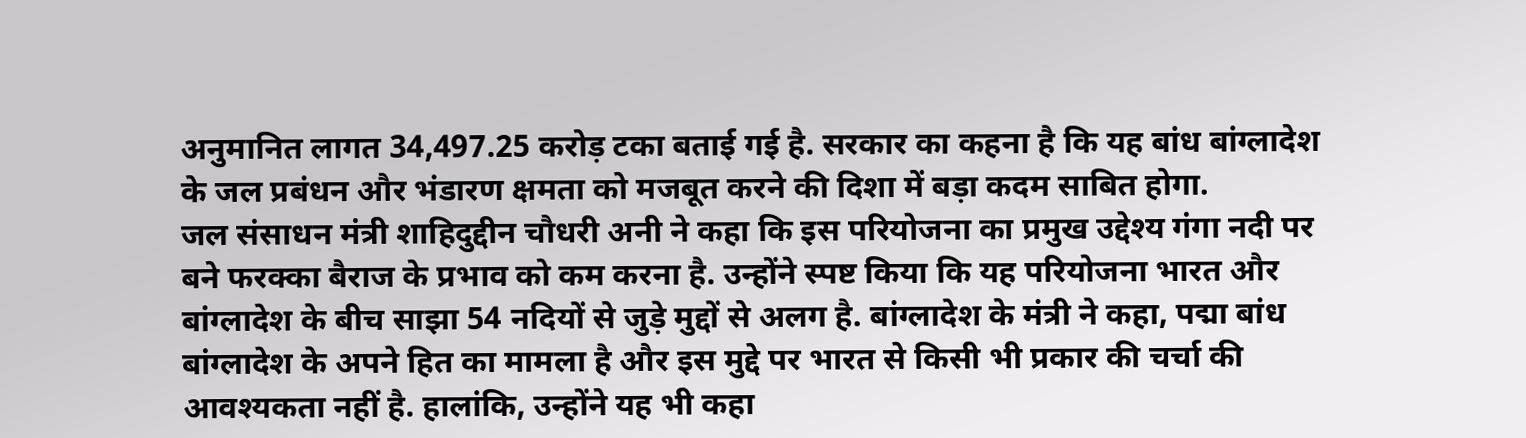अनुमानित लागत 34,497.25 करोड़ टका बताई गई है. सरकार का कहना है कि यह बांध बांग्लादेश के जल प्रबंधन और भंडारण क्षमता को मजबूत करने की दिशा में बड़ा कदम साबित होगा.
जल संसाधन मंत्री शाहिदुद्दीन चौधरी अनी ने कहा कि इस परियोजना का प्रमुख उद्देश्य गंगा नदी पर बने फरक्का बैराज के प्रभाव को कम करना है. उन्होंने स्पष्ट किया कि यह परियोजना भारत और बांग्लादेश के बीच साझा 54 नदियों से जुड़े मुद्दों से अलग है. बांग्लादेश के मंत्री ने कहा, पद्मा बांध बांग्लादेश के अपने हित का मामला है और इस मुद्दे पर भारत से किसी भी प्रकार की चर्चा की आवश्यकता नहीं है. हालांकि, उन्होंने यह भी कहा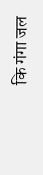कि गंगा जल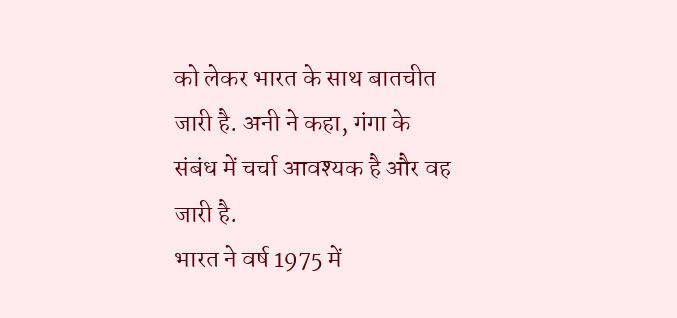को लेकर भारत के साथ बातचीत जारी है. अनी ने कहा, गंगा के संबंध में चर्चा आवश्यक है और वह जारी है.
भारत ने वर्ष 1975 में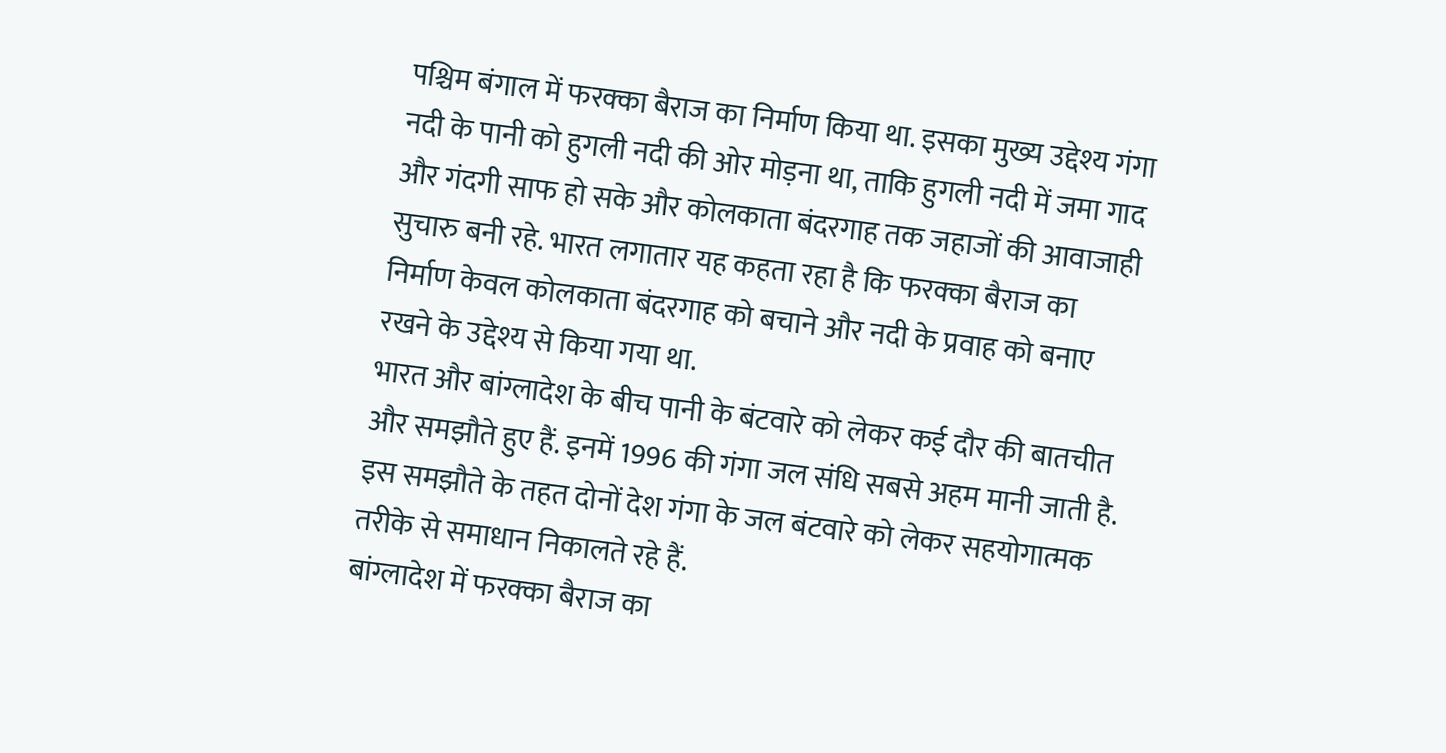पश्चिम बंगाल में फरक्का बैराज का निर्माण किया था. इसका मुख्य उद्देश्य गंगा नदी के पानी को हुगली नदी की ओर मोड़ना था, ताकि हुगली नदी में जमा गाद और गंदगी साफ हो सके और कोलकाता बंदरगाह तक जहाजों की आवाजाही सुचारु बनी रहे. भारत लगातार यह कहता रहा है कि फरक्का बैराज का निर्माण केवल कोलकाता बंदरगाह को बचाने और नदी के प्रवाह को बनाए रखने के उद्देश्य से किया गया था.
भारत और बांग्लादेश के बीच पानी के बंटवारे को लेकर कई दौर की बातचीत और समझौते हुए हैं. इनमें 1996 की गंगा जल संधि सबसे अहम मानी जाती है. इस समझौते के तहत दोनों देश गंगा के जल बंटवारे को लेकर सहयोगात्मक तरीके से समाधान निकालते रहे हैं.
बांग्लादेश में फरक्का बैराज का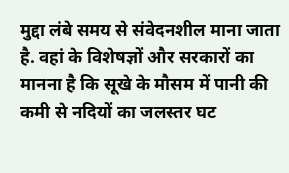मुद्दा लंबे समय से संवेदनशील माना जाता है. वहां के विशेषज्ञों और सरकारों का मानना है कि सूखे के मौसम में पानी की कमी से नदियों का जलस्तर घट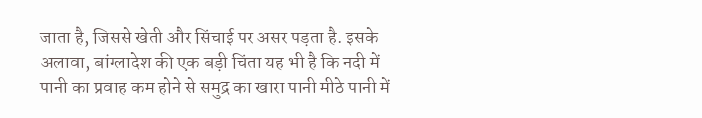जाता है, जिससे खेती और सिंचाई पर असर पड़ता है. इसके अलावा, बांग्लादेश की एक बड़ी चिंता यह भी है कि नदी में पानी का प्रवाह कम होने से समुद्र का खारा पानी मीठे पानी में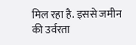मिल रहा है. इससे जमीन की उर्वरता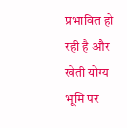प्रभावित हो रही है और खेती योग्य भूमि पर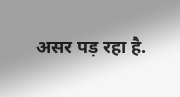असर पड़ रहा है.